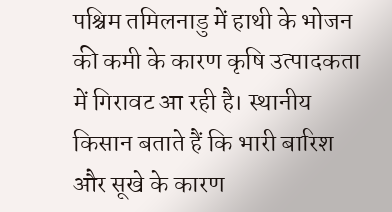पश्चिम तमिलनाडु में हाथी के भोजन की कमी के कारण कृषि उत्पादकता में गिरावट आ रही है। स्थानीय किसान बताते हैं कि भारी बारिश और सूखे के कारण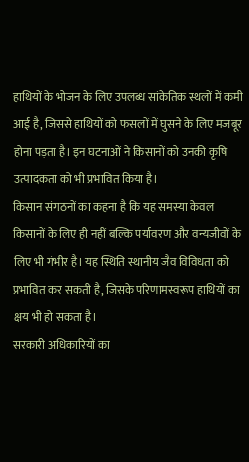हाथियों के भोजन के लिए उपलब्ध सांकेतिक स्थलों में कमी आई है, जिससे हाथियों को फसलों में घुसने के लिए मजबूर होना पड़ता है। इन घटनाओं ने किसानों को उनकी कृषि उत्पादकता को भी प्रभावित किया है।
किसान संगठनों का कहना है कि यह समस्या केवल किसानों के लिए ही नहीं बल्कि पर्यावरण और वन्यजीवों के लिए भी गंभीर है। यह स्थिति स्थानीय जैव विविधता को प्रभावित कर सकती है, जिसके परिणामस्वरूप हाथियों का क्षय भी हो सकता है।
सरकारी अधिकारियों का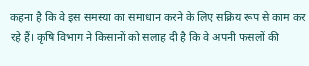कहना है कि वे इस समस्या का समाधान करने के लिए सक्रिय रूप से काम कर रहे हैं। कृषि विभाग ने किसानों को सलाह दी है कि वे अपनी फसलों की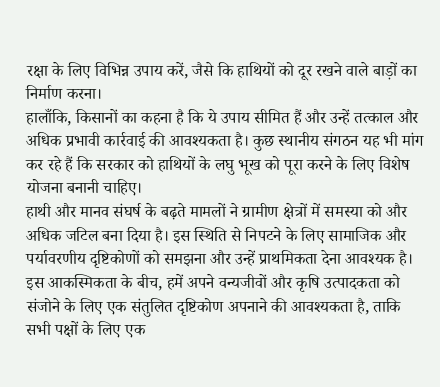रक्षा के लिए विभिन्न उपाय करें, जैसे कि हाथियों को दूर रखने वाले बाड़ों का निर्माण करना।
हालाँकि, किसानों का कहना है कि ये उपाय सीमित हैं और उन्हें तत्काल और अधिक प्रभावी कार्रवाई की आवश्यकता है। कुछ स्थानीय संगठन यह भी मांग कर रहे हैं कि सरकार को हाथियों के लघु भूख को पूरा करने के लिए विशेष योजना बनानी चाहिए।
हाथी और मानव संघर्ष के बढ़ते मामलों ने ग्रामीण क्षेत्रों में समस्या को और अधिक जटिल बना दिया है। इस स्थिति से निपटने के लिए सामाजिक और पर्यावरणीय दृष्टिकोणों को समझना और उन्हें प्राथमिकता देना आवश्यक है।
इस आकस्मिकता के बीच, हमें अपने वन्यजीवों और कृषि उत्पादकता को संजोने के लिए एक संतुलित दृष्टिकोण अपनाने की आवश्यकता है, ताकि सभी पक्षों के लिए एक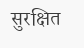सुरक्षित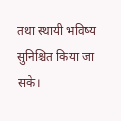तथा स्थायी भविष्य सुनिश्चित किया जा सके।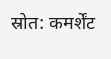स्रोत: कमर्शेंट